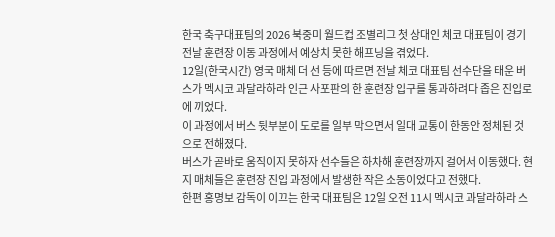한국 축구대표팀의 2026 북중미 월드컵 조별리그 첫 상대인 체코 대표팀이 경기 전날 훈련장 이동 과정에서 예상치 못한 해프닝을 겪었다.
12일(한국시간) 영국 매체 더 선 등에 따르면 전날 체코 대표팀 선수단을 태운 버스가 멕시코 과달라하라 인근 사포판의 한 훈련장 입구를 통과하려다 좁은 진입로에 끼었다.
이 과정에서 버스 뒷부분이 도로를 일부 막으면서 일대 교통이 한동안 정체된 것으로 전해졌다.
버스가 곧바로 움직이지 못하자 선수들은 하차해 훈련장까지 걸어서 이동했다. 현지 매체들은 훈련장 진입 과정에서 발생한 작은 소동이었다고 전했다.
한편 홍명보 감독이 이끄는 한국 대표팀은 12일 오전 11시 멕시코 과달라하라 스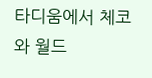타디움에서 체코와 월드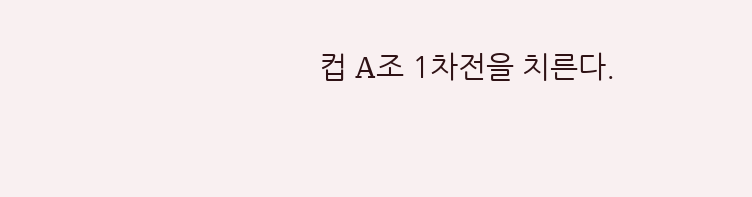컵 A조 1차전을 치른다.